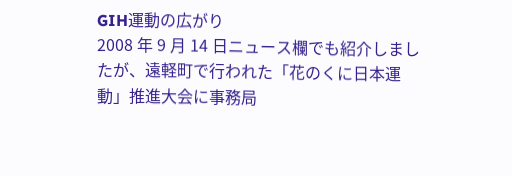GIH運動の広がり
2008 年 9 月 14 日ニュース欄でも紹介しましたが、遠軽町で行われた「花のくに日本運動」推進大会に事務局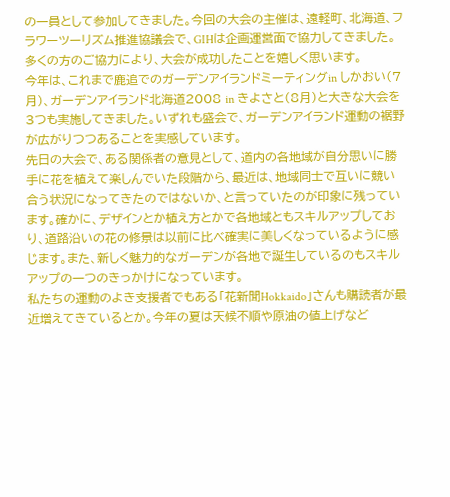の一員として参加してきました。今回の大会の主催は、遠軽町、北海道、フラワーツーリズム推進協議会で、GIHは企画運営面で協力してきました。多くの方のご協力により、大会が成功したことを嬉しく思います。
今年は、これまで鹿追でのガーデンアイランドミーティングin しかおい(7月)、ガーデンアイランド北海道2008 in きよさと(8月)と大きな大会を3つも実施してきました。いずれも盛会で、ガーデンアイランド運動の裾野が広がりつつあることを実感しています。
先日の大会で、ある関係者の意見として、道内の各地域が自分思いに勝手に花を植えて楽しんでいた段階から、最近は、地域同士で互いに競い合う状況になってきたのではないか、と言っていたのが印象に残っています。確かに、デザインとか植え方とかで各地域ともスキルアップしており、道路沿いの花の修景は以前に比べ確実に美しくなっているように感じます。また、新しく魅力的なガーデンが各地で誕生しているのもスキルアップの一つのきっかけになっています。
私たちの運動のよき支援者でもある「花新聞Hokkaido」さんも購読者が最近増えてきているとか。今年の夏は天候不順や原油の値上げなど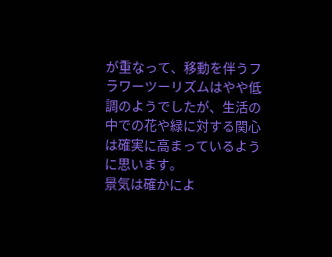が重なって、移動を伴うフラワーツーリズムはやや低調のようでしたが、生活の中での花や緑に対する関心は確実に高まっているように思います。
景気は確かによ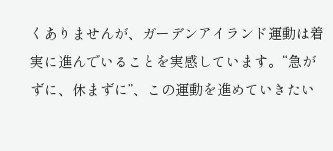くありませんが、ガーデンアイランド運動は着実に進んでいることを実感しています。“急がずに、休まずに”、この運動を進めていきたい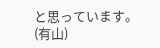と思っています。(有山)